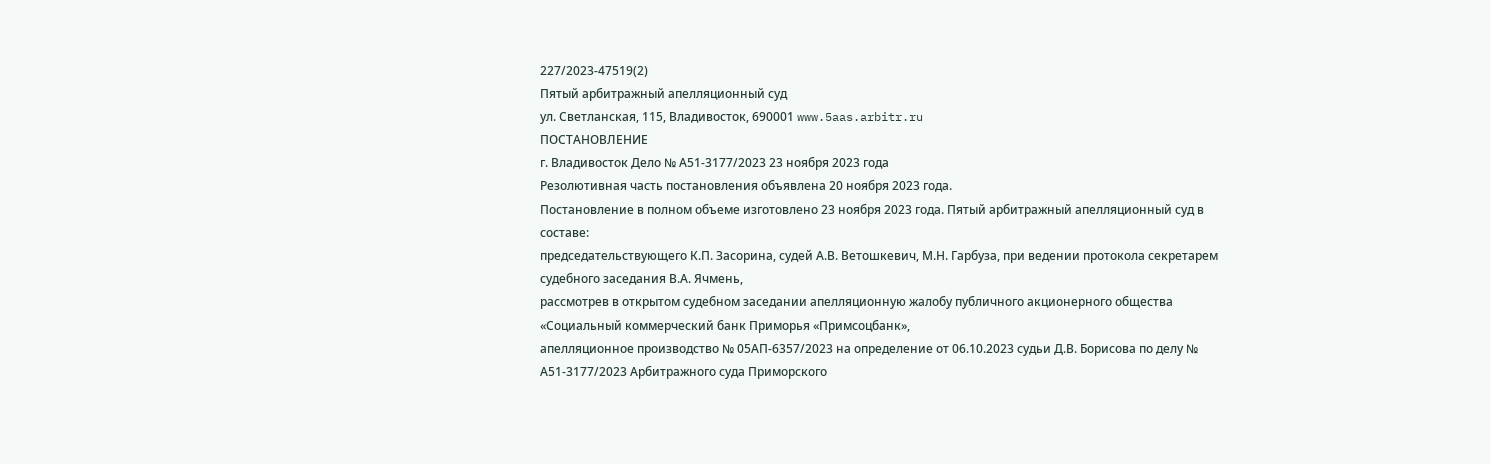227/2023-47519(2)
Пятый арбитражный апелляционный суд
ул. Светланская, 115, Владивосток, 690001 www.5aas.arbitr.ru
ПОСТАНОВЛЕНИЕ
г. Владивосток Дело № А51-3177/2023 23 ноября 2023 года
Резолютивная часть постановления объявлена 20 ноября 2023 года.
Постановление в полном объеме изготовлено 23 ноября 2023 года. Пятый арбитражный апелляционный суд в составе:
председательствующего К.П. Засорина, судей А.В. Ветошкевич, М.Н. Гарбуза, при ведении протокола секретарем судебного заседания В.А. Ячмень,
рассмотрев в открытом судебном заседании апелляционную жалобу публичного акционерного общества «Социальный коммерческий банк Приморья «Примсоцбанк»,
апелляционное производство № 05АП-6357/2023 на определение от 06.10.2023 судьи Д.В. Борисова по делу № А51-3177/2023 Арбитражного суда Приморского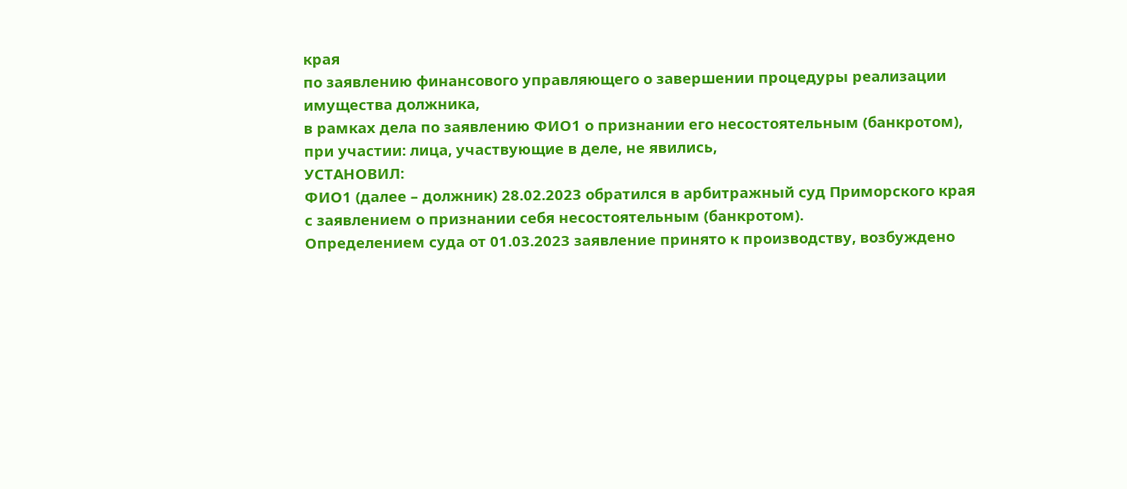края
по заявлению финансового управляющего о завершении процедуры реализации имущества должника,
в рамках дела по заявлению ФИО1 о признании его несостоятельным (банкротом),
при участии: лица, участвующие в деле, не явились,
УСТАНОВИЛ:
ФИО1 (далее – должник) 28.02.2023 обратился в арбитражный суд Приморского края с заявлением о признании себя несостоятельным (банкротом).
Определением суда от 01.03.2023 заявление принято к производству, возбуждено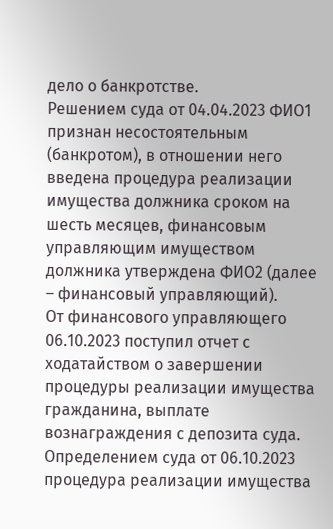дело о банкротстве.
Решением суда от 04.04.2023 ФИО1 признан несостоятельным (банкротом), в отношении него введена процедура реализации имущества должника сроком на шесть месяцев, финансовым управляющим имуществом должника утверждена ФИО2 (далее – финансовый управляющий).
От финансового управляющего 06.10.2023 поступил отчет с ходатайством о завершении процедуры реализации имущества гражданина, выплате вознаграждения с депозита суда.
Определением суда от 06.10.2023 процедура реализации имущества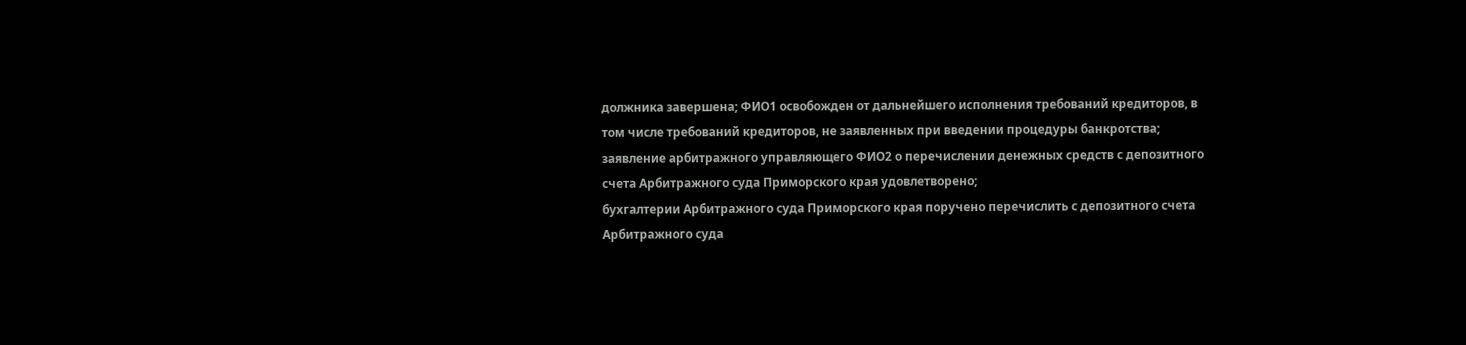должника завершена; ФИО1 освобожден от дальнейшего исполнения требований кредиторов, в том числе требований кредиторов, не заявленных при введении процедуры банкротства; заявление арбитражного управляющего ФИО2 о перечислении денежных средств с депозитного счета Арбитражного суда Приморского края удовлетворено;
бухгалтерии Арбитражного суда Приморского края поручено перечислить с депозитного счета Арбитражного суда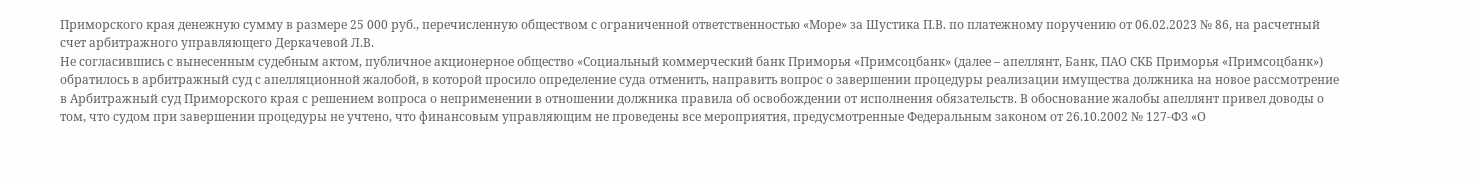Приморского края денежную сумму в размере 25 000 руб., перечисленную обществом с ограниченной ответственностью «Море» за Шустика П.В. по платежному поручению от 06.02.2023 № 86, на расчетный счет арбитражного управляющего Деркачевой Л.В.
Не согласившись с вынесенным судебным актом, публичное акционерное общество «Социальный коммерческий банк Приморья «Примсоцбанк» (далее – апеллянт, Банк, ПАО СКБ Приморья «Примсоцбанк») обратилось в арбитражный суд с апелляционной жалобой, в которой просило определение суда отменить, направить вопрос о завершении процедуры реализации имущества должника на новое рассмотрение в Арбитражный суд Приморского края с решением вопроса о неприменении в отношении должника правила об освобождении от исполнения обязательств. В обоснование жалобы апеллянт привел доводы о том, что судом при завершении процедуры не учтено, что финансовым управляющим не проведены все мероприятия, предусмотренные Федеральным законом от 26.10.2002 № 127-ФЗ «О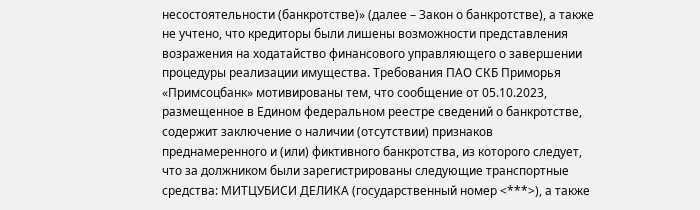несостоятельности (банкротстве)» (далее – Закон о банкротстве), а также не учтено, что кредиторы были лишены возможности представления возражения на ходатайство финансового управляющего о завершении процедуры реализации имущества. Требования ПАО СКБ Приморья «Примсоцбанк» мотивированы тем, что сообщение от 05.10.2023, размещенное в Едином федеральном реестре сведений о банкротстве, содержит заключение о наличии (отсутствии) признаков преднамеренного и (или) фиктивного банкротства, из которого следует, что за должником были зарегистрированы следующие транспортные средства: МИТЦУБИСИ ДЕЛИКА (государственный номер <***>), а также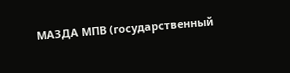МАЗДА МПВ (государственный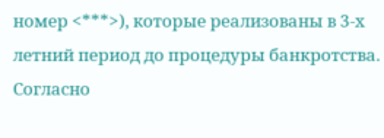номер <***>), которые реализованы в 3-х летний период до процедуры банкротства. Согласно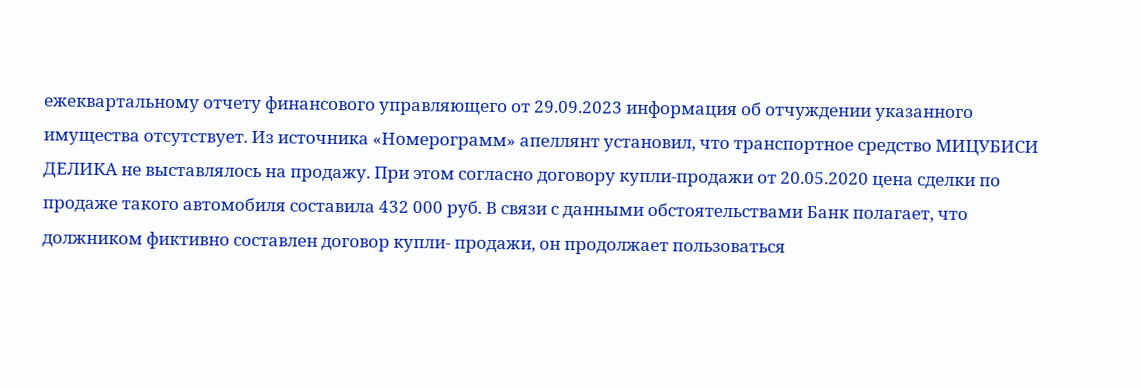ежеквартальному отчету финансового управляющего от 29.09.2023 информация об отчуждении указанного имущества отсутствует. Из источника «Номерограмм» апеллянт установил, что транспортное средство МИЦУБИСИ ДЕЛИКА не выставлялось на продажу. При этом согласно договору купли-продажи от 20.05.2020 цена сделки по продаже такого автомобиля составила 432 000 руб. В связи с данными обстоятельствами Банк полагает, что должником фиктивно составлен договор купли- продажи, он продолжает пользоваться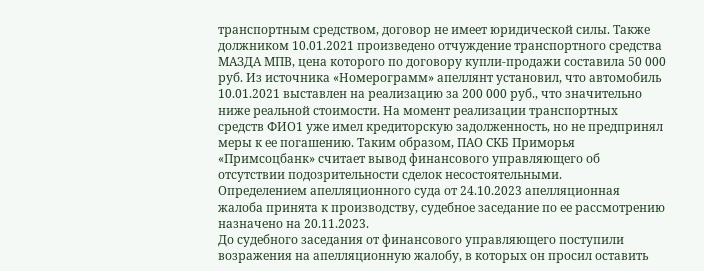транспортным средством, договор не имеет юридической силы. Также должником 10.01.2021 произведено отчуждение транспортного средства МАЗДА МПВ, цена которого по договору купли-продажи составила 50 000 руб. Из источника «Номерограмм» апеллянт установил, что автомобиль 10.01.2021 выставлен на реализацию за 200 000 руб., что значительно ниже реальной стоимости. На момент реализации транспортных средств ФИО1 уже имел кредиторскую задолженность, но не предпринял меры к ее погашению. Таким образом, ПАО СКБ Приморья «Примсоцбанк» считает вывод финансового управляющего об отсутствии подозрительности сделок несостоятельными.
Определением апелляционного суда от 24.10.2023 апелляционная жалоба принята к производству, судебное заседание по ее рассмотрению назначено на 20.11.2023.
До судебного заседания от финансового управляющего поступили возражения на апелляционную жалобу, в которых он просил оставить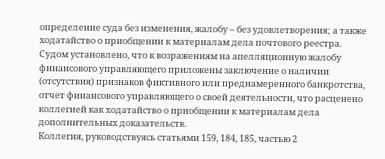определение суда без изменения, жалобу – без удовлетворения; а также ходатайство о приобщении к материалам дела почтового реестра.
Судом установлено, что к возражениям на апелляционную жалобу финансового управляющего приложены заключение о наличии (отсутствия) признаков фиктивного или преднамеренного банкротства, отчет финансового управляющего о своей деятельности, что расценено коллегией как ходатайство о приобщении к материалам дела дополнительных доказательств.
Коллегия, руководствуясь статьями 159, 184, 185, частью 2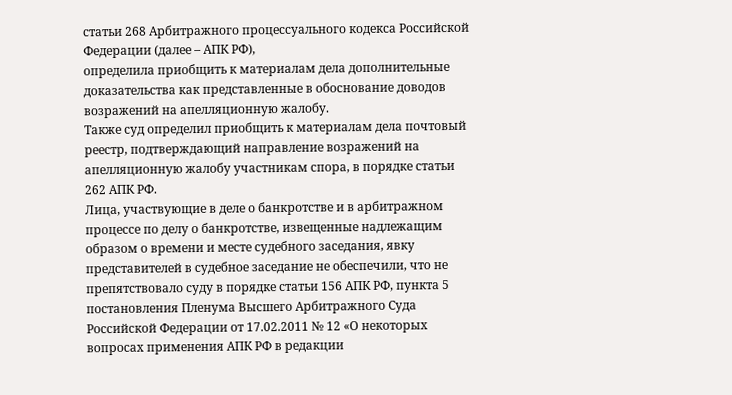статьи 268 Арбитражного процессуального кодекса Российской Федерации (далее – АПК РФ),
определила приобщить к материалам дела дополнительные доказательства как представленные в обоснование доводов возражений на апелляционную жалобу.
Также суд определил приобщить к материалам дела почтовый реестр, подтверждающий направление возражений на апелляционную жалобу участникам спора, в порядке статьи 262 АПК РФ.
Лица, участвующие в деле о банкротстве и в арбитражном процессе по делу о банкротстве, извещенные надлежащим образом о времени и месте судебного заседания, явку представителей в судебное заседание не обеспечили, что не препятствовало суду в порядке статьи 156 АПК РФ, пункта 5 постановления Пленума Высшего Арбитражного Суда Российской Федерации от 17.02.2011 № 12 «О некоторых вопросах применения АПК РФ в редакции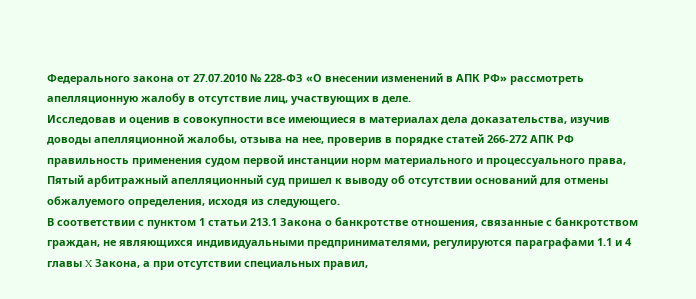Федерального закона от 27.07.2010 № 228-ФЗ «О внесении изменений в АПК РФ» рассмотреть апелляционную жалобу в отсутствие лиц, участвующих в деле.
Исследовав и оценив в совокупности все имеющиеся в материалах дела доказательства, изучив доводы апелляционной жалобы, отзыва на нее, проверив в порядке статей 266-272 АПК РФ правильность применения судом первой инстанции норм материального и процессуального права, Пятый арбитражный апелляционный суд пришел к выводу об отсутствии оснований для отмены обжалуемого определения, исходя из следующего.
В соответствии с пунктом 1 статьи 213.1 Закона о банкротстве отношения, связанные с банкротством граждан, не являющихся индивидуальными предпринимателями, регулируются параграфами 1.1 и 4 главы X Закона, а при отсутствии специальных правил,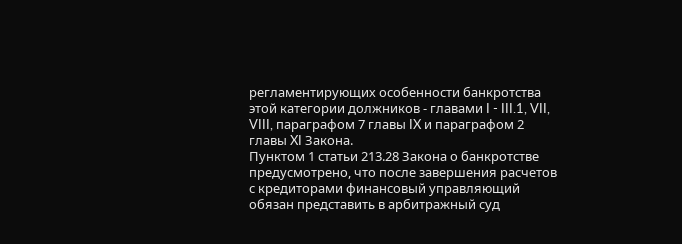регламентирующих особенности банкротства этой категории должников - главами I - III.1, VII, VIII, параграфом 7 главы IX и параграфом 2 главы XI Закона.
Пунктом 1 статьи 213.28 Закона о банкротстве предусмотрено, что после завершения расчетов с кредиторами финансовый управляющий обязан представить в арбитражный суд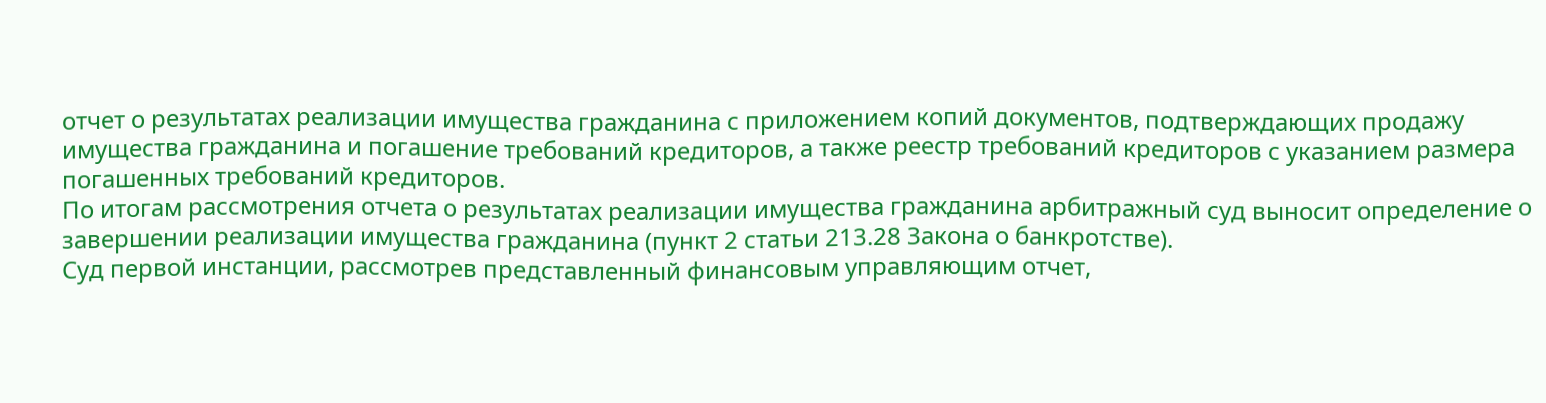отчет о результатах реализации имущества гражданина с приложением копий документов, подтверждающих продажу имущества гражданина и погашение требований кредиторов, а также реестр требований кредиторов с указанием размера погашенных требований кредиторов.
По итогам рассмотрения отчета о результатах реализации имущества гражданина арбитражный суд выносит определение о завершении реализации имущества гражданина (пункт 2 статьи 213.28 Закона о банкротстве).
Суд первой инстанции, рассмотрев представленный финансовым управляющим отчет,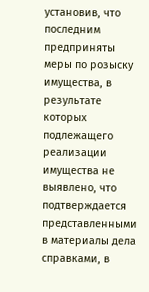установив, что последним предприняты меры по розыску имущества, в результате которых подлежащего реализации имущества не выявлено, что подтверждается представленными в материалы дела справками, в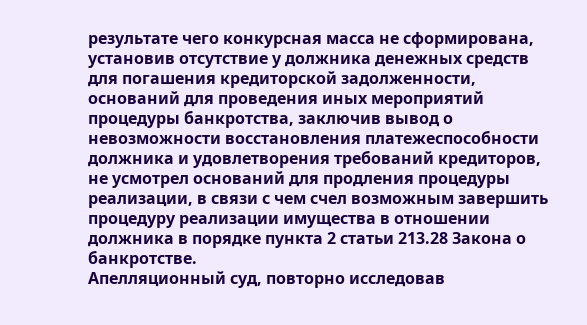результате чего конкурсная масса не сформирована, установив отсутствие у должника денежных средств для погашения кредиторской задолженности, оснований для проведения иных мероприятий процедуры банкротства, заключив вывод о невозможности восстановления платежеспособности должника и удовлетворения требований кредиторов, не усмотрел оснований для продления процедуры реализации, в связи с чем счел возможным завершить процедуру реализации имущества в отношении должника в порядке пункта 2 статьи 213.28 Закона о банкротстве.
Апелляционный суд, повторно исследовав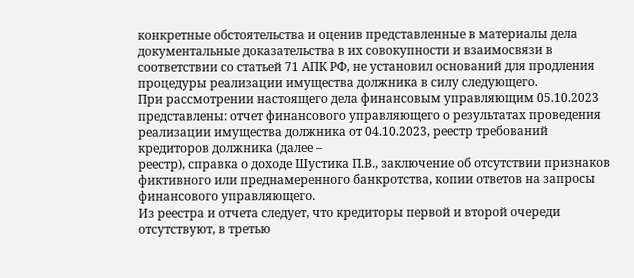конкретные обстоятельства и оценив представленные в материалы дела документальные доказательства в их совокупности и взаимосвязи в соответствии со статьей 71 АПК РФ, не установил оснований для продления процедуры реализации имущества должника в силу следующего.
При рассмотрении настоящего дела финансовым управляющим 05.10.2023 представлены: отчет финансового управляющего о результатах проведения реализации имущества должника от 04.10.2023, реестр требований кредиторов должника (далее –
реестр), справка о доходе Шустика П.В., заключение об отсутствии признаков фиктивного или преднамеренного банкротства, копии ответов на запросы финансового управляющего.
Из реестра и отчета следует, что кредиторы первой и второй очереди отсутствуют, в третью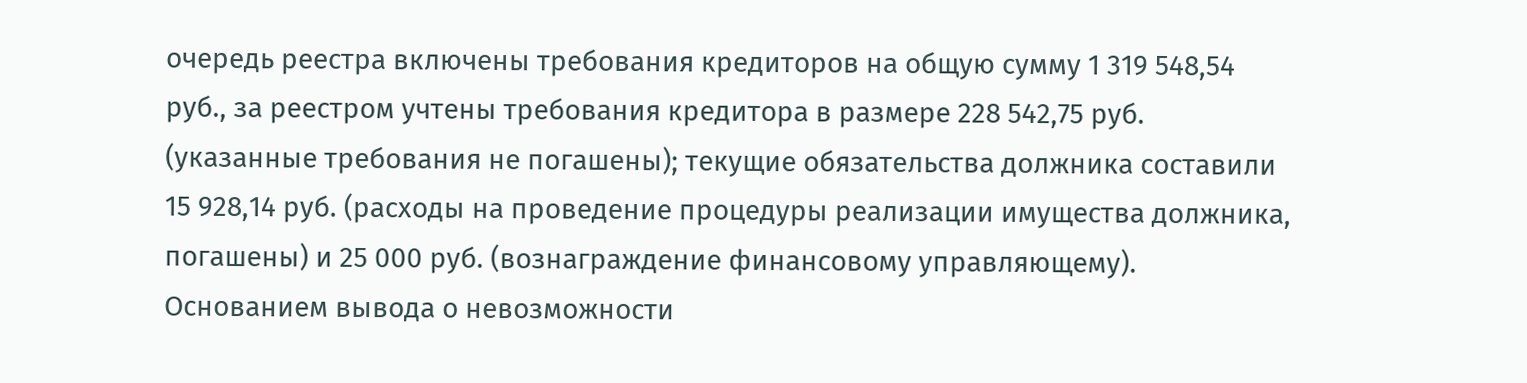очередь реестра включены требования кредиторов на общую сумму 1 319 548,54 руб., за реестром учтены требования кредитора в размере 228 542,75 руб. (указанные требования не погашены); текущие обязательства должника составили 15 928,14 руб. (расходы на проведение процедуры реализации имущества должника, погашены) и 25 000 руб. (вознаграждение финансовому управляющему).
Основанием вывода о невозможности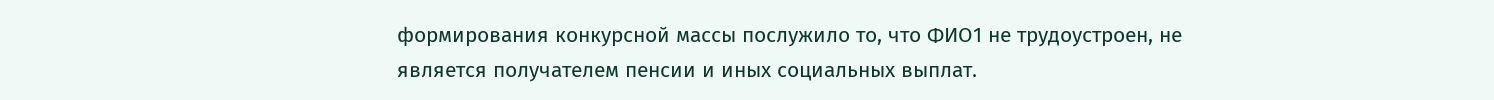формирования конкурсной массы послужило то, что ФИО1 не трудоустроен, не является получателем пенсии и иных социальных выплат.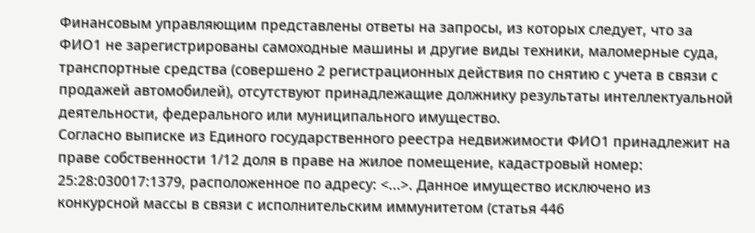Финансовым управляющим представлены ответы на запросы, из которых следует, что за ФИО1 не зарегистрированы самоходные машины и другие виды техники, маломерные суда, транспортные средства (совершено 2 регистрационных действия по снятию с учета в связи с продажей автомобилей), отсутствуют принадлежащие должнику результаты интеллектуальной деятельности, федерального или муниципального имущество.
Согласно выписке из Единого государственного реестра недвижимости ФИО1 принадлежит на праве собственности 1/12 доля в праве на жилое помещение, кадастровый номер: 25:28:030017:1379, расположенное по адресу: <...>. Данное имущество исключено из конкурсной массы в связи с исполнительским иммунитетом (статья 446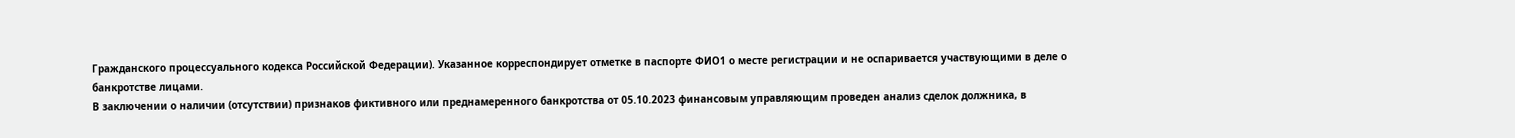Гражданского процессуального кодекса Российской Федерации). Указанное корреспондирует отметке в паспорте ФИО1 о месте регистрации и не оспаривается участвующими в деле о банкротстве лицами.
В заключении о наличии (отсутствии) признаков фиктивного или преднамеренного банкротства от 05.10.2023 финансовым управляющим проведен анализ сделок должника, в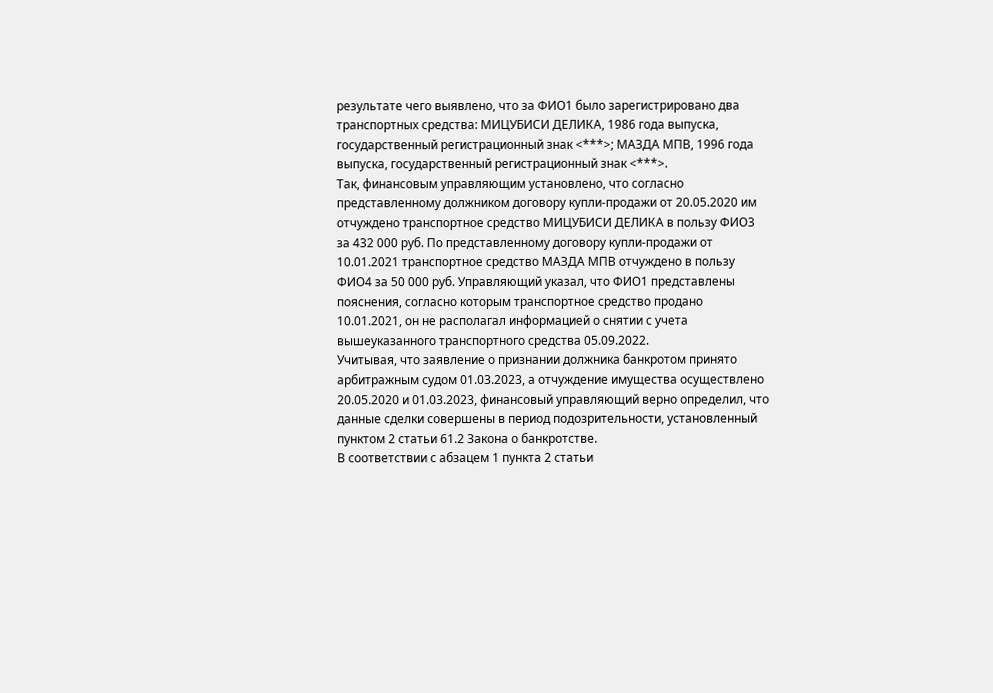результате чего выявлено, что за ФИО1 было зарегистрировано два транспортных средства: МИЦУБИСИ ДЕЛИКА, 1986 года выпуска, государственный регистрационный знак <***>; МАЗДА МПВ, 1996 года выпуска, государственный регистрационный знак <***>.
Так, финансовым управляющим установлено, что согласно представленному должником договору купли-продажи от 20.05.2020 им отчуждено транспортное средство МИЦУБИСИ ДЕЛИКА в пользу ФИО3 за 432 000 руб. По представленному договору купли-продажи от 10.01.2021 транспортное средство МАЗДА МПВ отчуждено в пользу ФИО4 за 50 000 руб. Управляющий указал, что ФИО1 представлены пояснения, согласно которым транспортное средство продано 10.01.2021, он не располагал информацией о снятии с учета вышеуказанного транспортного средства 05.09.2022.
Учитывая, что заявление о признании должника банкротом принято арбитражным судом 01.03.2023, а отчуждение имущества осуществлено 20.05.2020 и 01.03.2023, финансовый управляющий верно определил, что данные сделки совершены в период подозрительности, установленный пунктом 2 статьи 61.2 Закона о банкротстве.
В соответствии с абзацем 1 пункта 2 статьи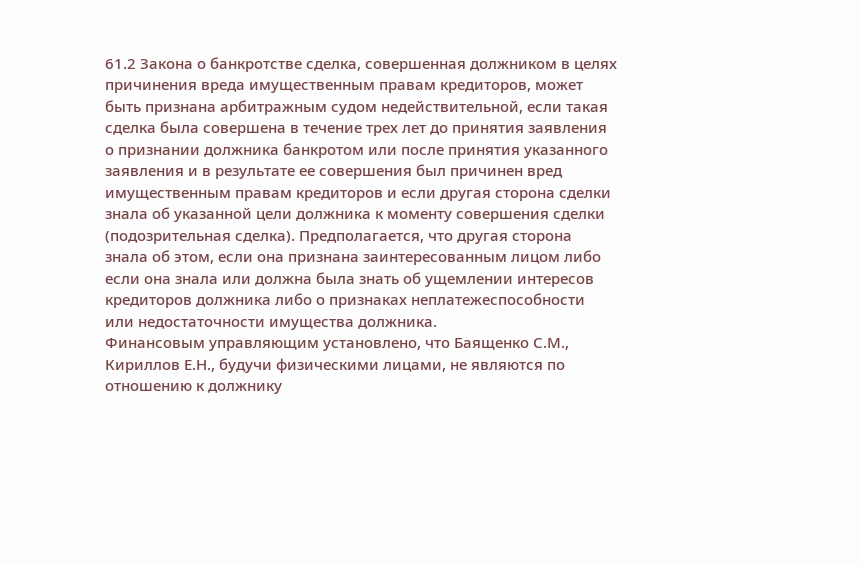61.2 Закона о банкротстве сделка, совершенная должником в целях причинения вреда имущественным правам кредиторов, может быть признана арбитражным судом недействительной, если такая сделка была совершена в течение трех лет до принятия заявления о признании должника банкротом или после принятия указанного заявления и в результате ее совершения был причинен вред имущественным правам кредиторов и если другая сторона сделки знала об указанной цели должника к моменту совершения сделки (подозрительная сделка). Предполагается, что другая сторона знала об этом, если она признана заинтересованным лицом либо если она знала или должна была знать об ущемлении интересов кредиторов должника либо о признаках неплатежеспособности или недостаточности имущества должника.
Финансовым управляющим установлено, что Баященко С.М., Кириллов Е.Н., будучи физическими лицами, не являются по отношению к должнику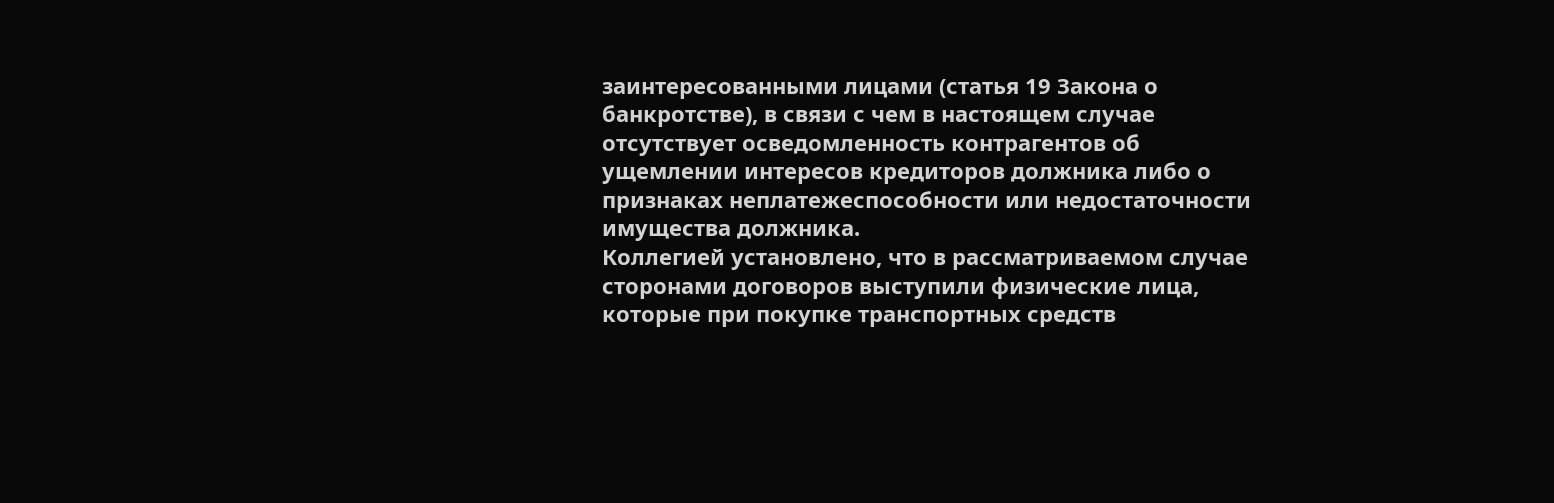заинтересованными лицами (статья 19 Закона о банкротстве), в связи с чем в настоящем случае отсутствует осведомленность контрагентов об ущемлении интересов кредиторов должника либо о признаках неплатежеспособности или недостаточности имущества должника.
Коллегией установлено, что в рассматриваемом случае сторонами договоров выступили физические лица, которые при покупке транспортных средств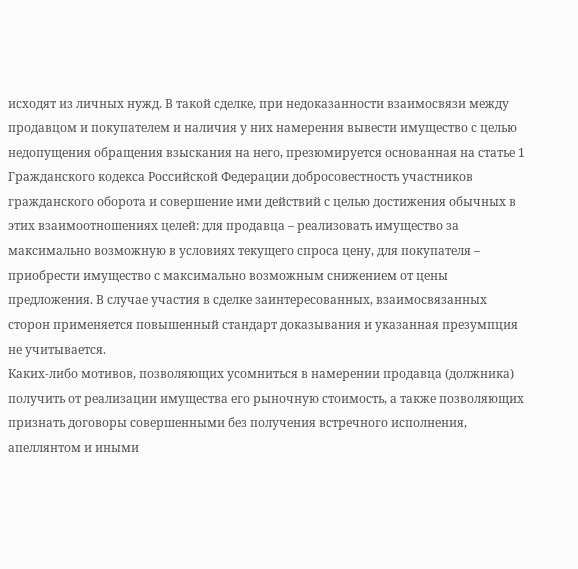исходят из личных нужд. В такой сделке, при недоказанности взаимосвязи между продавцом и покупателем и наличия у них намерения вывести имущество с целью недопущения обращения взыскания на него, презюмируется основанная на статье 1 Гражданского кодекса Российской Федерации добросовестность участников гражданского оборота и совершение ими действий с целью достижения обычных в этих взаимоотношениях целей: для продавца – реализовать имущество за максимально возможную в условиях текущего спроса цену, для покупателя – приобрести имущество с максимально возможным снижением от цены предложения. В случае участия в сделке заинтересованных, взаимосвязанных сторон применяется повышенный стандарт доказывания и указанная презумпция не учитывается.
Каких-либо мотивов, позволяющих усомниться в намерении продавца (должника) получить от реализации имущества его рыночную стоимость, а также позволяющих признать договоры совершенными без получения встречного исполнения, апеллянтом и иными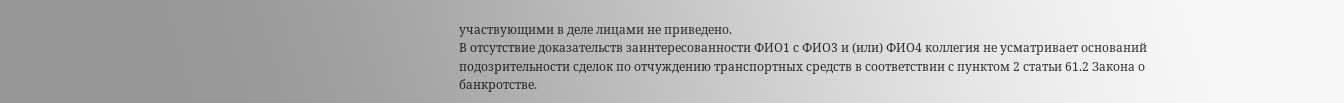участвующими в деле лицами не приведено.
В отсутствие доказательств заинтересованности ФИО1 с ФИО3 и (или) ФИО4 коллегия не усматривает оснований подозрительности сделок по отчуждению транспортных средств в соответствии с пунктом 2 статьи 61.2 Закона о банкротстве.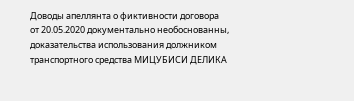Доводы апеллянта о фиктивности договора от 20.05.2020 документально необоснованны, доказательства использования должником транспортного средства МИЦУБИСИ ДЕЛИКА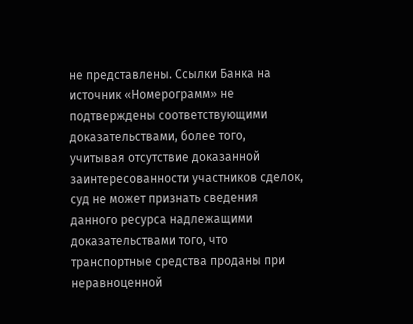не представлены. Ссылки Банка на источник «Номерограмм» не подтверждены соответствующими доказательствами, более того, учитывая отсутствие доказанной заинтересованности участников сделок, суд не может признать сведения данного ресурса надлежащими доказательствами того, что транспортные средства проданы при неравноценной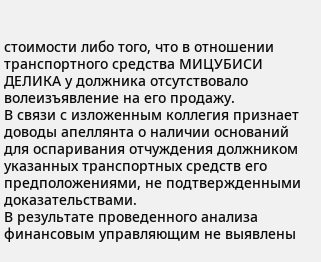стоимости либо того, что в отношении транспортного средства МИЦУБИСИ ДЕЛИКА у должника отсутствовало волеизъявление на его продажу.
В связи с изложенным коллегия признает доводы апеллянта о наличии оснований для оспаривания отчуждения должником указанных транспортных средств его предположениями, не подтвержденными доказательствами.
В результате проведенного анализа финансовым управляющим не выявлены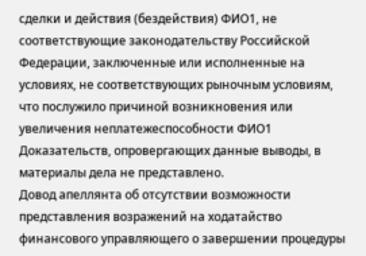сделки и действия (бездействия) ФИО1, не соответствующие законодательству Российской Федерации, заключенные или исполненные на условиях, не соответствующих рыночным условиям, что послужило причиной возникновения или увеличения неплатежеспособности ФИО1 Доказательств, опровергающих данные выводы, в материалы дела не представлено.
Довод апеллянта об отсутствии возможности представления возражений на ходатайство финансового управляющего о завершении процедуры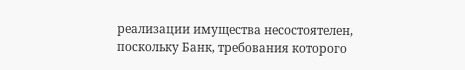реализации имущества несостоятелен, поскольку Банк, требования которого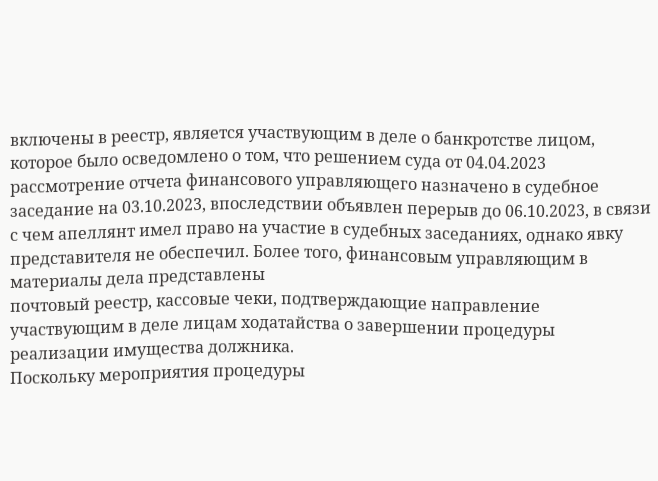включены в реестр, является участвующим в деле о банкротстве лицом, которое было осведомлено о том, что решением суда от 04.04.2023 рассмотрение отчета финансового управляющего назначено в судебное заседание на 03.10.2023, впоследствии объявлен перерыв до 06.10.2023, в связи с чем апеллянт имел право на участие в судебных заседаниях, однако явку представителя не обеспечил. Более того, финансовым управляющим в материалы дела представлены
почтовый реестр, кассовые чеки, подтверждающие направление участвующим в деле лицам ходатайства о завершении процедуры реализации имущества должника.
Поскольку мероприятия процедуры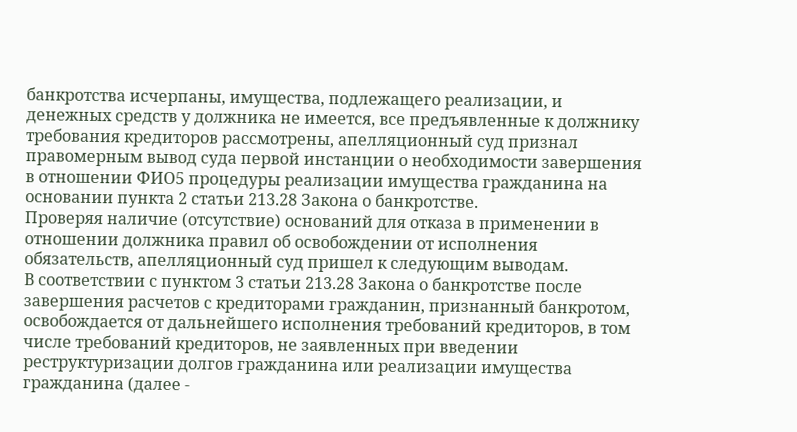банкротства исчерпаны, имущества, подлежащего реализации, и денежных средств у должника не имеется, все предъявленные к должнику требования кредиторов рассмотрены, апелляционный суд признал правомерным вывод суда первой инстанции о необходимости завершения в отношении ФИО5 процедуры реализации имущества гражданина на основании пункта 2 статьи 213.28 Закона о банкротстве.
Проверяя наличие (отсутствие) оснований для отказа в применении в отношении должника правил об освобождении от исполнения обязательств, апелляционный суд пришел к следующим выводам.
В соответствии с пунктом 3 статьи 213.28 Закона о банкротстве после завершения расчетов с кредиторами гражданин, признанный банкротом, освобождается от дальнейшего исполнения требований кредиторов, в том числе требований кредиторов, не заявленных при введении реструктуризации долгов гражданина или реализации имущества гражданина (далее -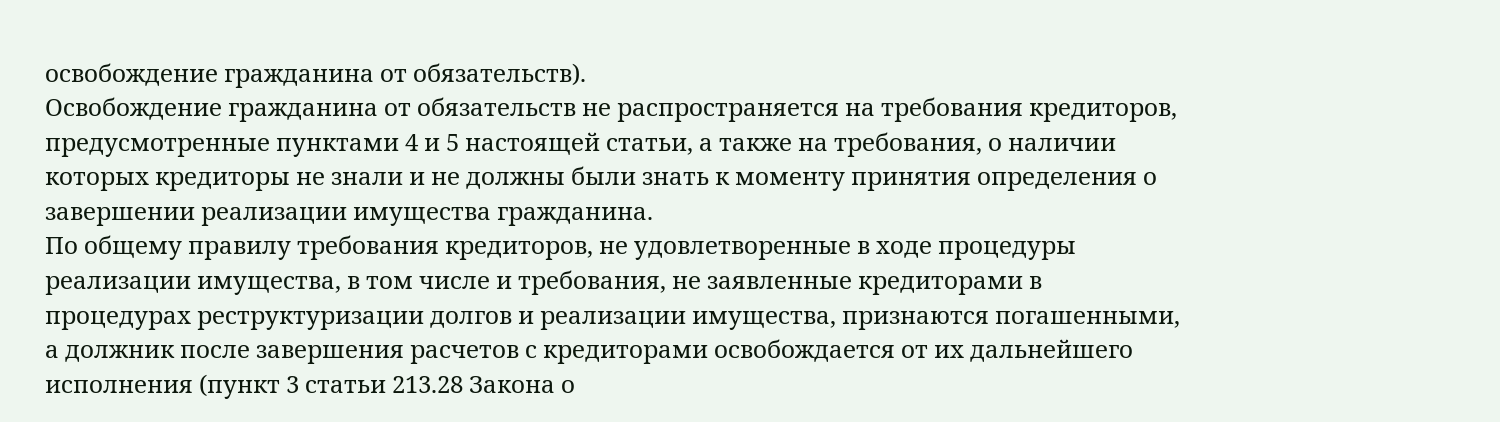освобождение гражданина от обязательств).
Освобождение гражданина от обязательств не распространяется на требования кредиторов, предусмотренные пунктами 4 и 5 настоящей статьи, а также на требования, о наличии которых кредиторы не знали и не должны были знать к моменту принятия определения о завершении реализации имущества гражданина.
По общему правилу требования кредиторов, не удовлетворенные в ходе процедуры реализации имущества, в том числе и требования, не заявленные кредиторами в процедурах реструктуризации долгов и реализации имущества, признаются погашенными, а должник после завершения расчетов с кредиторами освобождается от их дальнейшего исполнения (пункт 3 статьи 213.28 Закона о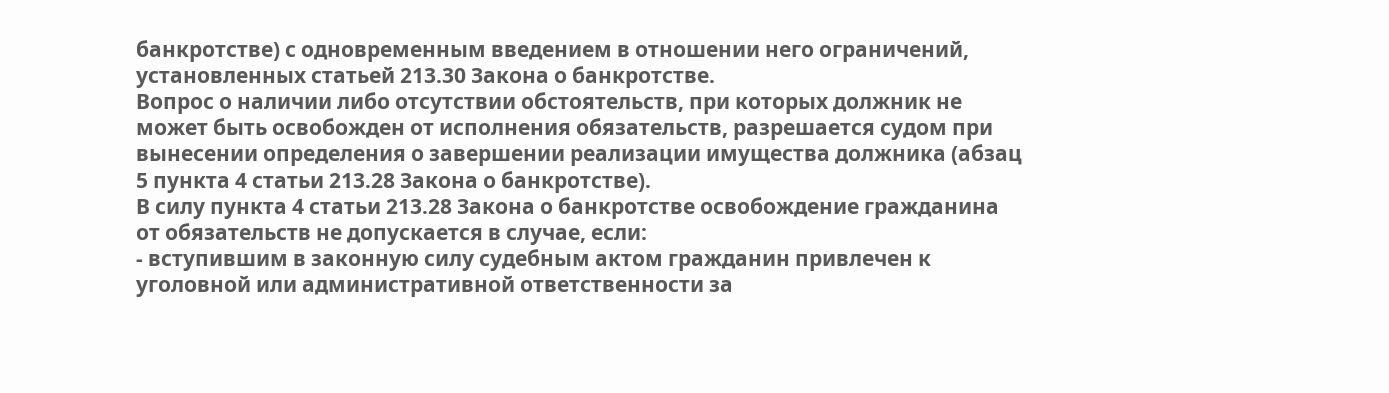банкротстве) с одновременным введением в отношении него ограничений, установленных статьей 213.30 Закона о банкротстве.
Вопрос о наличии либо отсутствии обстоятельств, при которых должник не может быть освобожден от исполнения обязательств, разрешается судом при вынесении определения о завершении реализации имущества должника (абзац 5 пункта 4 статьи 213.28 Закона о банкротстве).
В силу пункта 4 статьи 213.28 Закона о банкротстве освобождение гражданина от обязательств не допускается в случае, если:
- вступившим в законную силу судебным актом гражданин привлечен к уголовной или административной ответственности за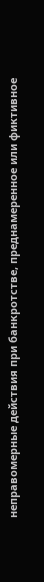неправомерные действия при банкротстве, преднамеренное или фиктивное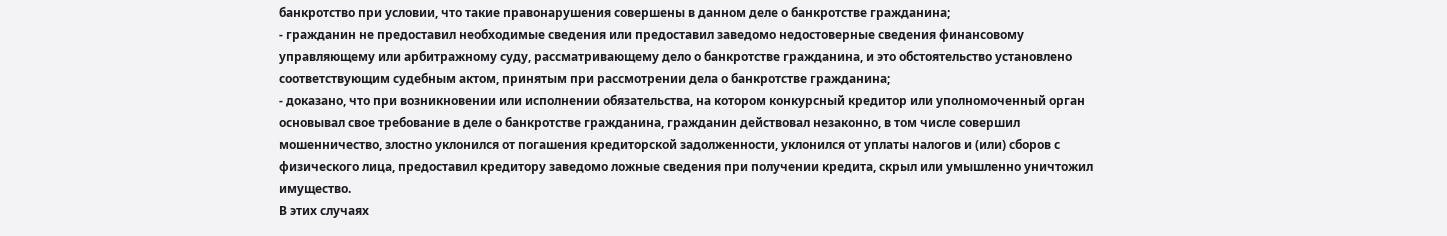банкротство при условии, что такие правонарушения совершены в данном деле о банкротстве гражданина;
- гражданин не предоставил необходимые сведения или предоставил заведомо недостоверные сведения финансовому управляющему или арбитражному суду, рассматривающему дело о банкротстве гражданина, и это обстоятельство установлено соответствующим судебным актом, принятым при рассмотрении дела о банкротстве гражданина;
- доказано, что при возникновении или исполнении обязательства, на котором конкурсный кредитор или уполномоченный орган основывал свое требование в деле о банкротстве гражданина, гражданин действовал незаконно, в том числе совершил мошенничество, злостно уклонился от погашения кредиторской задолженности, уклонился от уплаты налогов и (или) сборов с физического лица, предоставил кредитору заведомо ложные сведения при получении кредита, скрыл или умышленно уничтожил имущество.
В этих случаях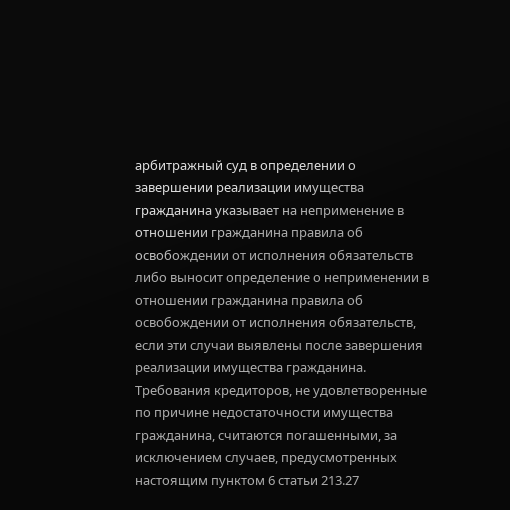арбитражный суд в определении о завершении реализации имущества гражданина указывает на неприменение в отношении гражданина правила об освобождении от исполнения обязательств либо выносит определение о неприменении в
отношении гражданина правила об освобождении от исполнения обязательств, если эти случаи выявлены после завершения реализации имущества гражданина.
Требования кредиторов, не удовлетворенные по причине недостаточности имущества гражданина, считаются погашенными, за исключением случаев, предусмотренных настоящим пунктом 6 статьи 213.27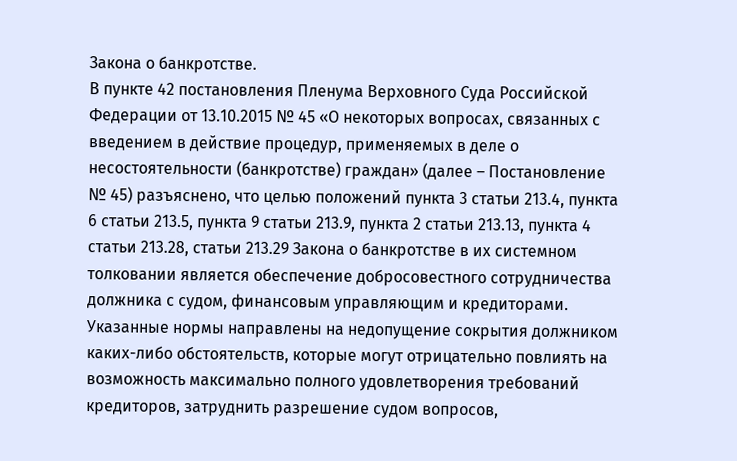Закона о банкротстве.
В пункте 42 постановления Пленума Верховного Суда Российской Федерации от 13.10.2015 № 45 «О некоторых вопросах, связанных с введением в действие процедур, применяемых в деле о несостоятельности (банкротстве) граждан» (далее – Постановление № 45) разъяснено, что целью положений пункта 3 статьи 213.4, пункта 6 статьи 213.5, пункта 9 статьи 213.9, пункта 2 статьи 213.13, пункта 4 статьи 213.28, статьи 213.29 Закона о банкротстве в их системном толковании является обеспечение добросовестного сотрудничества должника с судом, финансовым управляющим и кредиторами. Указанные нормы направлены на недопущение сокрытия должником каких-либо обстоятельств, которые могут отрицательно повлиять на возможность максимально полного удовлетворения требований кредиторов, затруднить разрешение судом вопросов,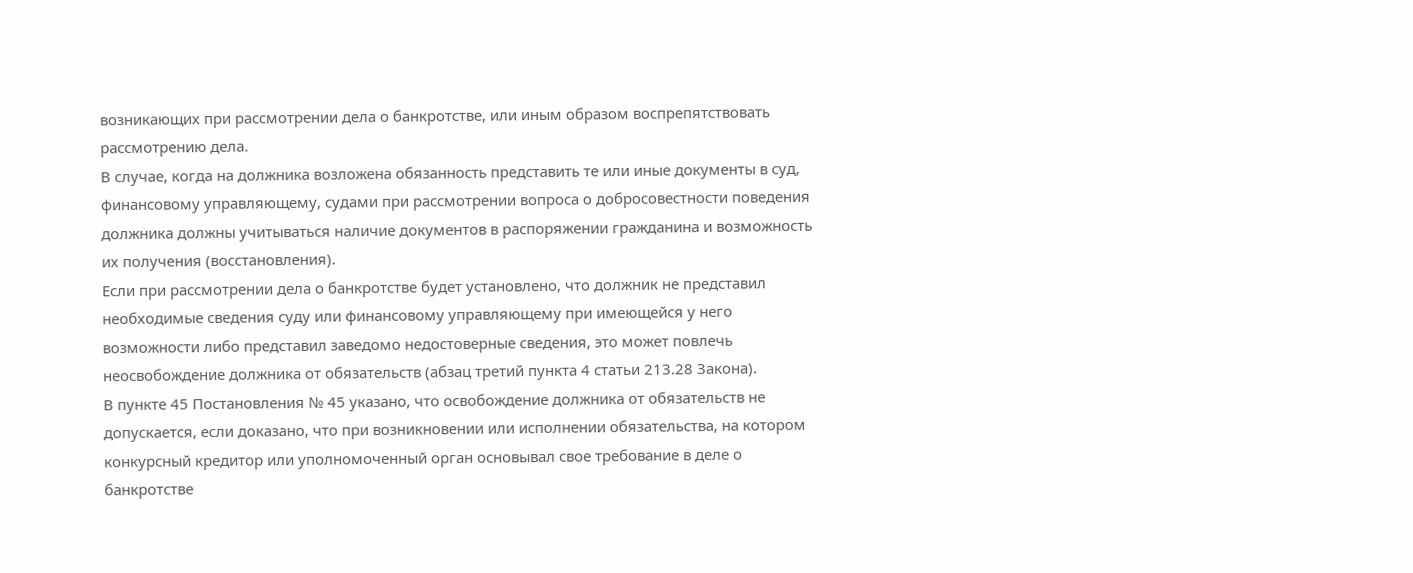возникающих при рассмотрении дела о банкротстве, или иным образом воспрепятствовать рассмотрению дела.
В случае, когда на должника возложена обязанность представить те или иные документы в суд, финансовому управляющему, судами при рассмотрении вопроса о добросовестности поведения должника должны учитываться наличие документов в распоряжении гражданина и возможность их получения (восстановления).
Если при рассмотрении дела о банкротстве будет установлено, что должник не представил необходимые сведения суду или финансовому управляющему при имеющейся у него возможности либо представил заведомо недостоверные сведения, это может повлечь неосвобождение должника от обязательств (абзац третий пункта 4 статьи 213.28 Закона).
В пункте 45 Постановления № 45 указано, что освобождение должника от обязательств не допускается, если доказано, что при возникновении или исполнении обязательства, на котором конкурсный кредитор или уполномоченный орган основывал свое требование в деле о банкротстве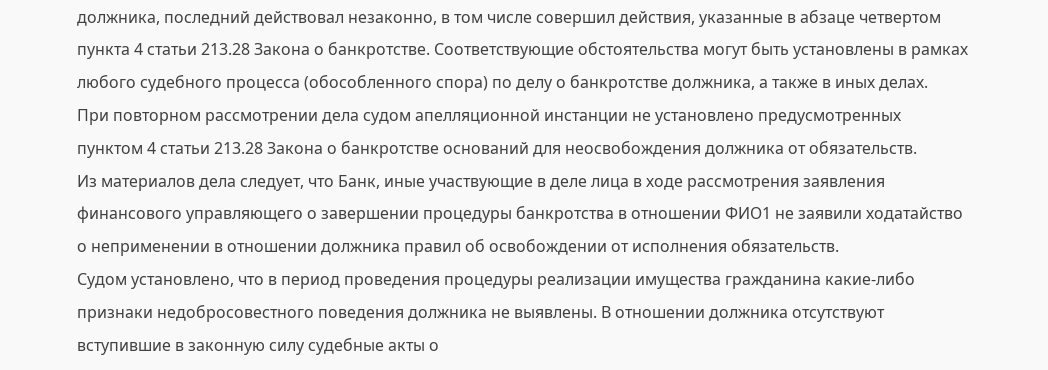должника, последний действовал незаконно, в том числе совершил действия, указанные в абзаце четвертом пункта 4 статьи 213.28 Закона о банкротстве. Соответствующие обстоятельства могут быть установлены в рамках любого судебного процесса (обособленного спора) по делу о банкротстве должника, а также в иных делах.
При повторном рассмотрении дела судом апелляционной инстанции не установлено предусмотренных пунктом 4 статьи 213.28 Закона о банкротстве оснований для неосвобождения должника от обязательств.
Из материалов дела следует, что Банк, иные участвующие в деле лица в ходе рассмотрения заявления финансового управляющего о завершении процедуры банкротства в отношении ФИО1 не заявили ходатайство о неприменении в отношении должника правил об освобождении от исполнения обязательств.
Судом установлено, что в период проведения процедуры реализации имущества гражданина какие-либо признаки недобросовестного поведения должника не выявлены. В отношении должника отсутствуют вступившие в законную силу судебные акты о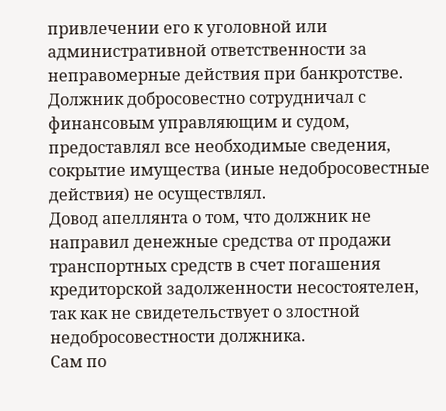привлечении его к уголовной или административной ответственности за неправомерные действия при банкротстве. Должник добросовестно сотрудничал с финансовым управляющим и судом, предоставлял все необходимые сведения, сокрытие имущества (иные недобросовестные действия) не осуществлял.
Довод апеллянта о том, что должник не направил денежные средства от продажи транспортных средств в счет погашения кредиторской задолженности несостоятелен, так как не свидетельствует о злостной недобросовестности должника.
Сам по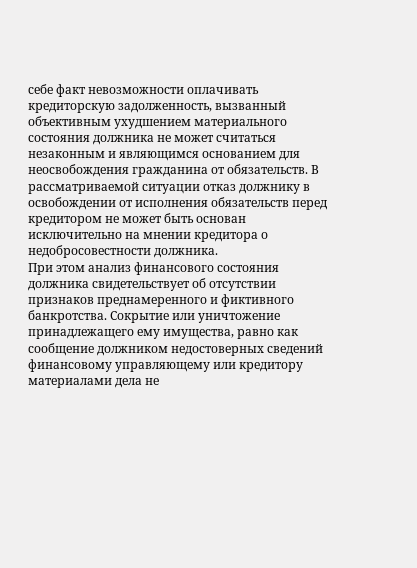себе факт невозможности оплачивать кредиторскую задолженность, вызванный объективным ухудшением материального состояния должника не может считаться незаконным и являющимся основанием для неосвобождения гражданина от обязательств. В рассматриваемой ситуации отказ должнику в освобождении от исполнения обязательств перед кредитором не может быть основан исключительно на мнении кредитора о недобросовестности должника.
При этом анализ финансового состояния должника свидетельствует об отсутствии признаков преднамеренного и фиктивного банкротства. Сокрытие или уничтожение принадлежащего ему имущества, равно как сообщение должником недостоверных сведений финансовому управляющему или кредитору материалами дела не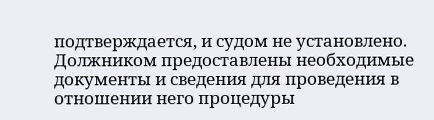подтверждается, и судом не установлено. Должником предоставлены необходимые документы и сведения для проведения в отношении него процедуры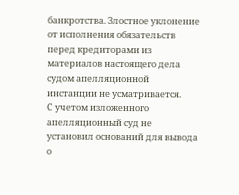банкротства. Злостное уклонение от исполнения обязательств перед кредиторами из материалов настоящего дела судом апелляционной инстанции не усматривается.
С учетом изложенного апелляционный суд не установил оснований для вывода о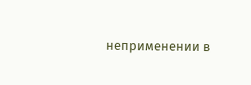неприменении в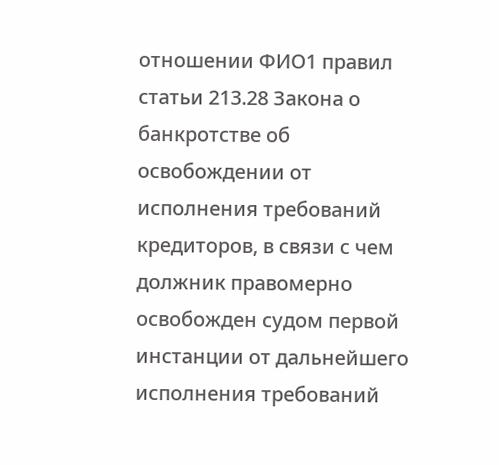отношении ФИО1 правил статьи 213.28 Закона о банкротстве об освобождении от исполнения требований кредиторов, в связи с чем должник правомерно освобожден судом первой инстанции от дальнейшего исполнения требований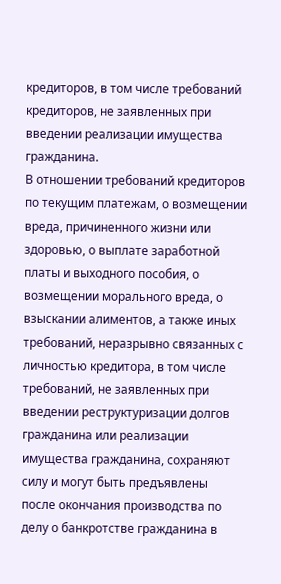кредиторов, в том числе требований кредиторов, не заявленных при введении реализации имущества гражданина.
В отношении требований кредиторов по текущим платежам, о возмещении вреда, причиненного жизни или здоровью, о выплате заработной платы и выходного пособия, о возмещении морального вреда, о взыскании алиментов, а также иных требований, неразрывно связанных с личностью кредитора, в том числе требований, не заявленных при введении реструктуризации долгов гражданина или реализации имущества гражданина, сохраняют силу и могут быть предъявлены после окончания производства по делу о банкротстве гражданина в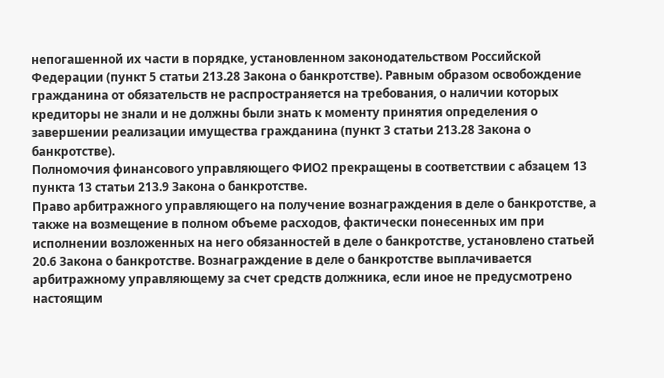непогашенной их части в порядке, установленном законодательством Российской Федерации (пункт 5 статьи 213.28 Закона о банкротстве). Равным образом освобождение гражданина от обязательств не распространяется на требования, о наличии которых кредиторы не знали и не должны были знать к моменту принятия определения о завершении реализации имущества гражданина (пункт 3 статьи 213.28 Закона о банкротстве).
Полномочия финансового управляющего ФИО2 прекращены в соответствии с абзацем 13 пункта 13 статьи 213.9 Закона о банкротстве.
Право арбитражного управляющего на получение вознаграждения в деле о банкротстве, а также на возмещение в полном объеме расходов, фактически понесенных им при исполнении возложенных на него обязанностей в деле о банкротстве, установлено статьей 20.6 Закона о банкротстве. Вознаграждение в деле о банкротстве выплачивается арбитражному управляющему за счет средств должника, если иное не предусмотрено настоящим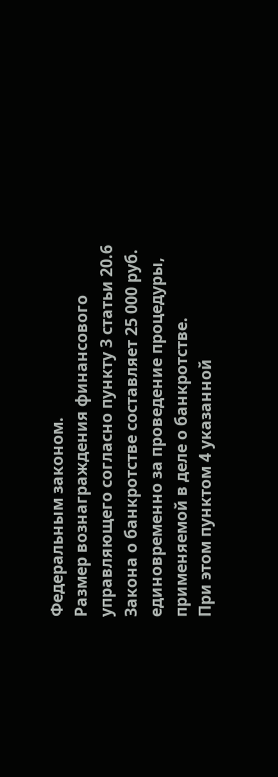Федеральным законом.
Размер вознаграждения финансового управляющего согласно пункту 3 статьи 20.6 Закона о банкротстве составляет 25 000 руб. единовременно за проведение процедуры, применяемой в деле о банкротстве.
При этом пунктом 4 указанной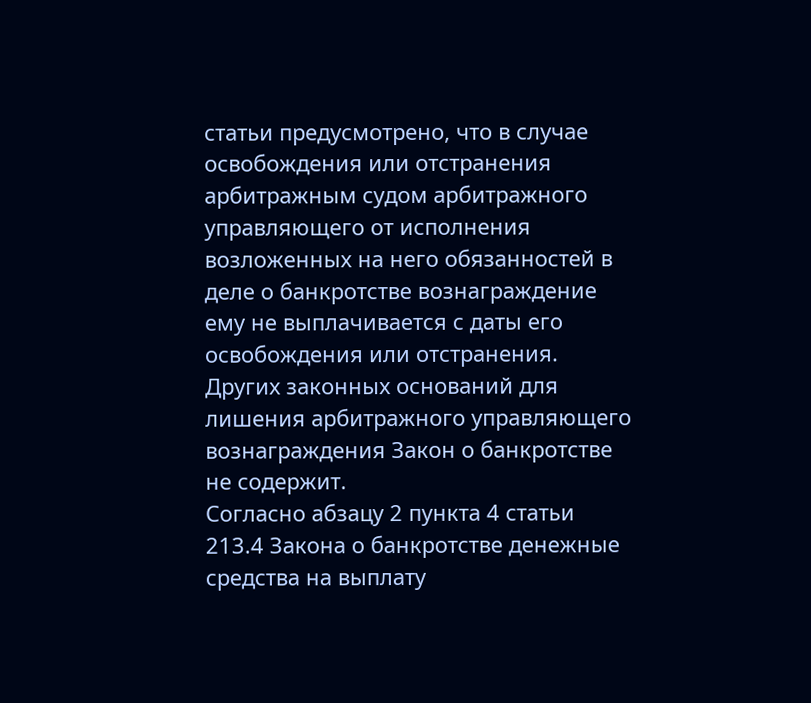статьи предусмотрено, что в случае освобождения или отстранения арбитражным судом арбитражного управляющего от исполнения возложенных на него обязанностей в деле о банкротстве вознаграждение ему не выплачивается с даты его освобождения или отстранения.
Других законных оснований для лишения арбитражного управляющего вознаграждения Закон о банкротстве не содержит.
Согласно абзацу 2 пункта 4 статьи 213.4 Закона о банкротстве денежные средства на выплату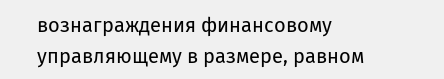вознаграждения финансовому управляющему в размере, равном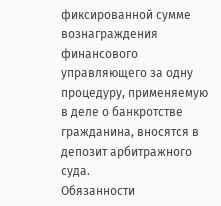фиксированной сумме вознаграждения финансового управляющего за одну процедуру, применяемую в деле о банкротстве гражданина, вносятся в депозит арбитражного суда.
Обязанности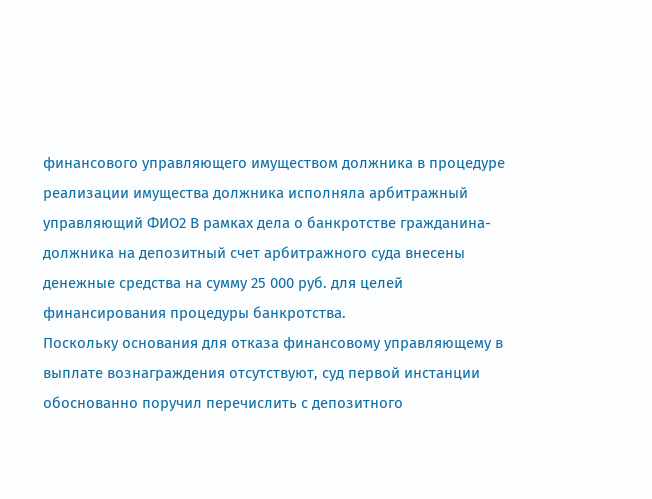финансового управляющего имуществом должника в процедуре реализации имущества должника исполняла арбитражный управляющий ФИО2 В рамках дела о банкротстве гражданина-должника на депозитный счет арбитражного суда внесены денежные средства на сумму 25 000 руб. для целей финансирования процедуры банкротства.
Поскольку основания для отказа финансовому управляющему в выплате вознаграждения отсутствуют, суд первой инстанции обоснованно поручил перечислить с депозитного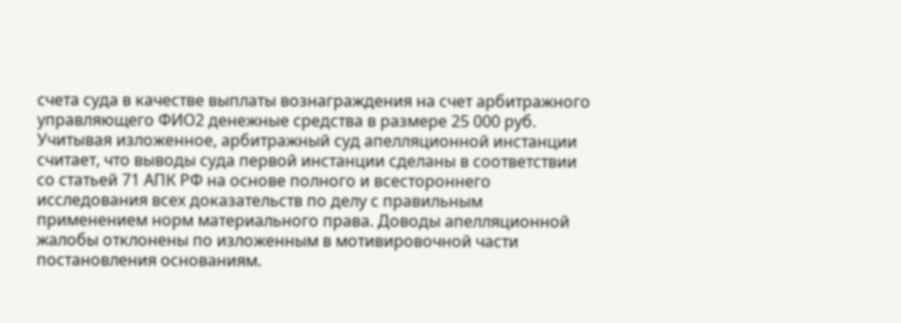счета суда в качестве выплаты вознаграждения на счет арбитражного управляющего ФИО2 денежные средства в размере 25 000 руб.
Учитывая изложенное, арбитражный суд апелляционной инстанции считает, что выводы суда первой инстанции сделаны в соответствии со статьей 71 АПК РФ на основе полного и всестороннего исследования всех доказательств по делу с правильным применением норм материального права. Доводы апелляционной жалобы отклонены по изложенным в мотивировочной части постановления основаниям.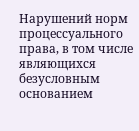Нарушений норм процессуального права, в том числе являющихся безусловным основанием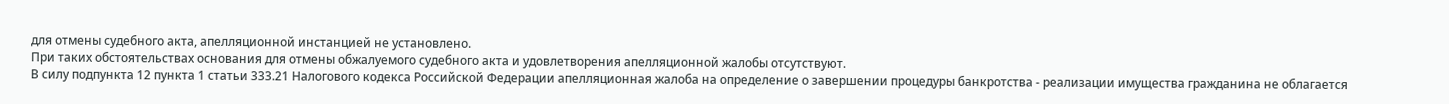для отмены судебного акта, апелляционной инстанцией не установлено.
При таких обстоятельствах основания для отмены обжалуемого судебного акта и удовлетворения апелляционной жалобы отсутствуют.
В силу подпункта 12 пункта 1 статьи 333.21 Налогового кодекса Российской Федерации апелляционная жалоба на определение о завершении процедуры банкротства - реализации имущества гражданина не облагается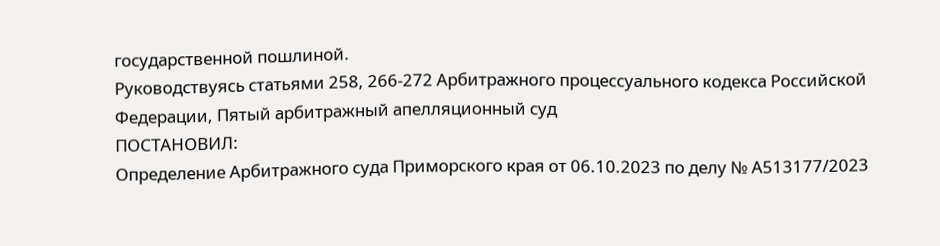государственной пошлиной.
Руководствуясь статьями 258, 266-272 Арбитражного процессуального кодекса Российской Федерации, Пятый арбитражный апелляционный суд
ПОСТАНОВИЛ:
Определение Арбитражного суда Приморского края от 06.10.2023 по делу № А513177/2023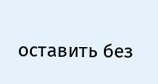оставить без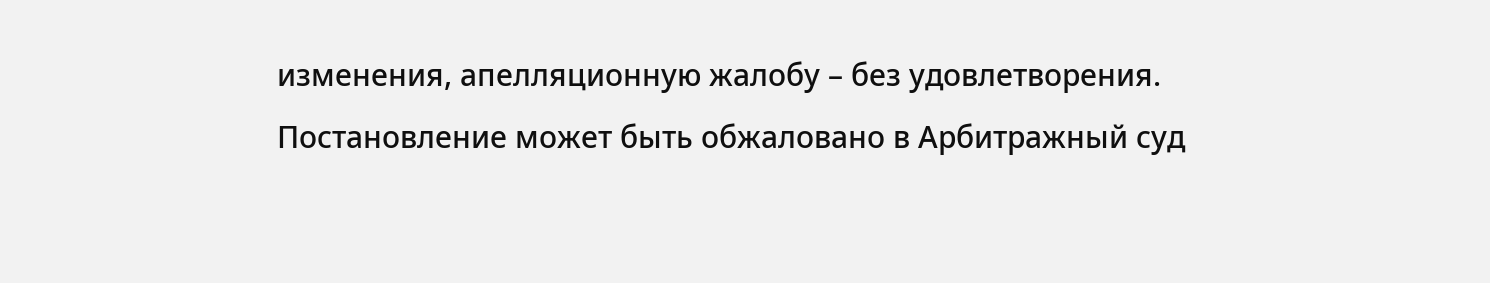изменения, апелляционную жалобу – без удовлетворения.
Постановление может быть обжаловано в Арбитражный суд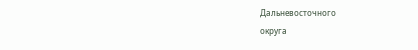Дальневосточного
округа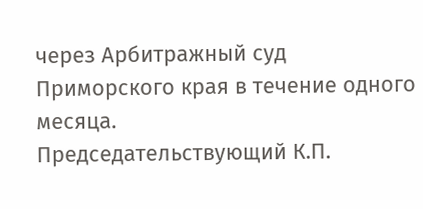через Арбитражный суд Приморского края в течение одного месяца.
Председательствующий К.П.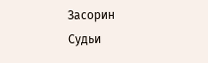Засорин
Судьи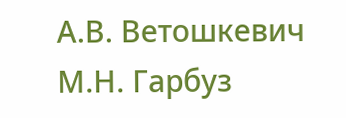А.В. Ветошкевич
М.Н. Гарбуз